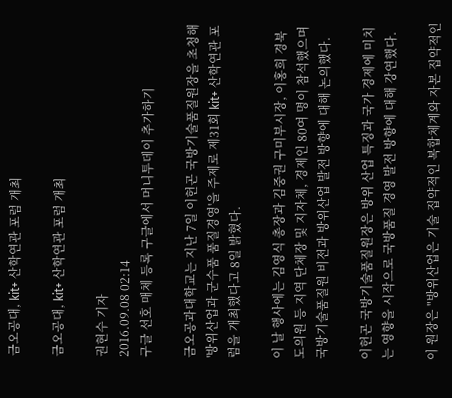금오공대, kit+ 산학연관 포럼 개최

금오공대, kit+ 산학연관 포럼 개최

권현수 기자
2016.09.08 02:14
구글 선호 매체 등록 구글에서 머니투데이 추가하기

금오공과대학교는 지난 7일 이헌곤 국방기술품질원장을 초청해 '방위산업과 군수품 품질경영'을 주제로 제31회 kit+ 산학연관 포럼을 개최했다고 8일 밝혔다.

이 날 행사에는 김영식 총장과 김중권 구미부시장, 이홍희 경북도의원 등 지역 단체장 및 지자체, 경제인 80여 명이 참석했으며 국방기술품질원 비전과 방위산업 발전 방향에 대해 논의했다.

이헌곤 국방기술품질원장은 방위 산업 특징과 국가 경제에 미치는 영향을 시작으로 국방품질 경영 발전 방향에 대해 강연했다.

이 원장은 "방위산업은 기술 집약적인 복합체계와 자본 집약적인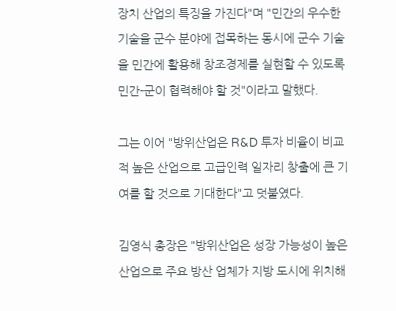장치 산업의 특징을 가진다"며 "민간의 우수한 기술을 군수 분야에 접목하는 동시에 군수 기술을 민간에 활용해 창조경제를 실현할 수 있도록 민간-군이 협력해야 할 것"이라고 말했다.

그는 이어 "방위산업은 R&D 투자 비율이 비교적 높은 산업으로 고급인력 일자리 창출에 큰 기여를 할 것으로 기대한다"고 덧붙였다.

김영식 총장은 "방위산업은 성장 가능성이 높은 산업으로 주요 방산 업체가 지방 도시에 위치해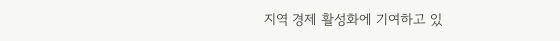지역 경제 활성화에 기여하고 있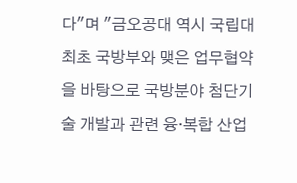다"며 "금오공대 역시 국립대 최초 국방부와 맺은 업무협약을 바탕으로 국방분야 첨단기술 개발과 관련 융·복합 산업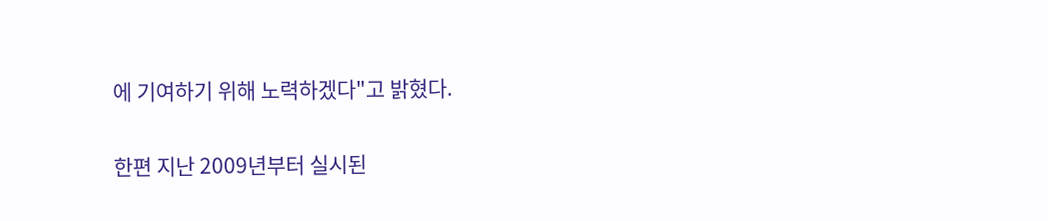에 기여하기 위해 노력하겠다"고 밝혔다.

한편 지난 2009년부터 실시된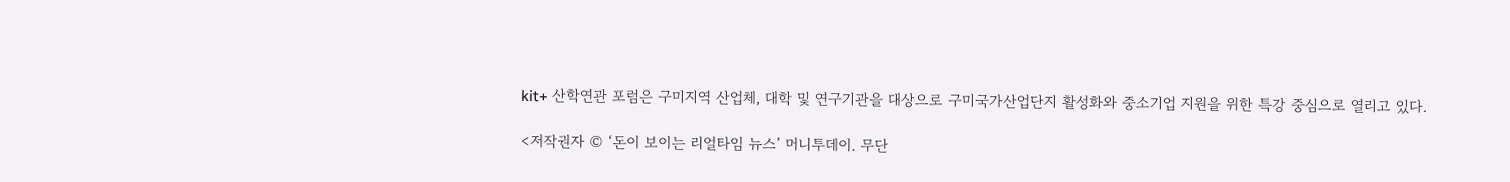kit+ 산학연관 포럼은 구미지역 산업체, 대학 및 연구기관을 대상으로 구미국가산업단지 활성화와 중소기업 지원을 위한 특강 중심으로 열리고 있다.

<저작권자 © ‘돈이 보이는 리얼타임 뉴스’ 머니투데이. 무단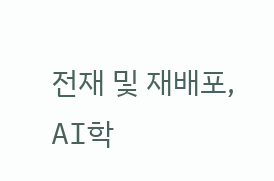전재 및 재배포, AI학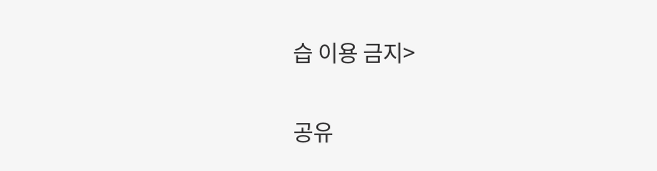습 이용 금지>

공유